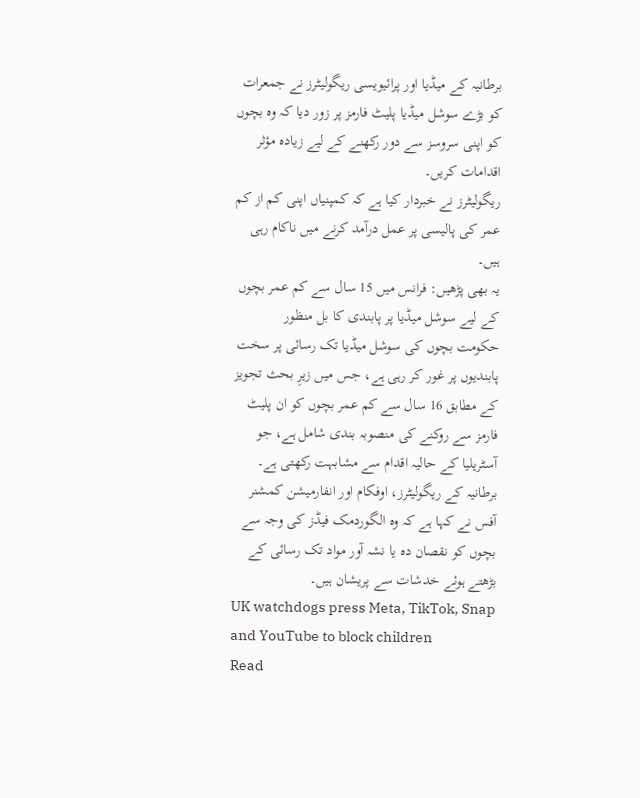برطانیہ کے میڈیا اور پرائیویسی ریگولیٹرز نے جمعرات کو بڑے سوشل میڈیا پلیٹ فارمز پر زور دیا کہ وہ بچوں کو اپنی سروسز سے دور رکھنے کے لیے زیادہ مؤثر اقدامات کریں۔
ریگولیٹرز نے خبردار کیا ہے کہ کمپنیاں اپنی کم از کم عمر کی پالیسی پر عمل درآمد کرنے میں ناکام رہی ہیں۔
یہ بھی پڑھیں: فرانس میں 15 سال سے کم عمر بچوں کے لیے سوشل میڈیا پر پابندی کا بل منظور
حکومت بچوں کی سوشل میڈیا تک رسائی پر سخت پابندیوں پر غور کر رہی ہے، جس میں زیرِ بحث تجویز کے مطابق 16 سال سے کم عمر بچوں کو ان پلیٹ فارمز سے روکنے کی منصوبہ بندی شامل ہے، جو آسٹریلیا کے حالیہ اقدام سے مشابہت رکھتی ہے۔
برطانیہ کے ریگولیٹرز، اوفکام اور انفارمیشن کمشنر آفس نے کہا ہے کہ وہ الگوردمک فیڈز کی وجہ سے بچوں کو نقصان دہ یا نشہ آور مواد تک رسائی کے بڑھتے ہوئے خدشات سے پریشان ہیں۔
UK watchdogs press Meta, TikTok, Snap and YouTube to block children
Read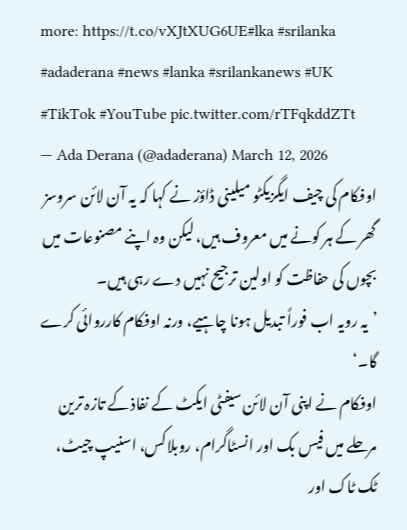more: https://t.co/vXJtXUG6UE#lka #srilanka #adaderana #news #lanka #srilankanews #UK #TikTok #YouTube pic.twitter.com/rTFqkddZTt
— Ada Derana (@adaderana) March 12, 2026
اوفکام کی چیف ایگزیکٹو میلینی ڈاؤز نے کہا کہ یہ آن لائن سروسز گھر کے ہر کونے میں معروف ہیں، لیکن وہ اپنے مصنوعات میں بچوں کی حفاظت کو اولین ترجیح نہیں دے رہی ہیں۔
’یہ رویہ اب فوراً تبدیل ہونا چاہیے، ورنہ اوفکام کارروائی کرے گا۔‘
اوفکام نے اپنی آن لائن سیفٹی ایکٹ کے نفاذ کے تازہ ترین مرحلے میں فیس بک اور انسٹاگرام، روبلاکس، اسنیپ چیٹ، ٹک ٹاک اور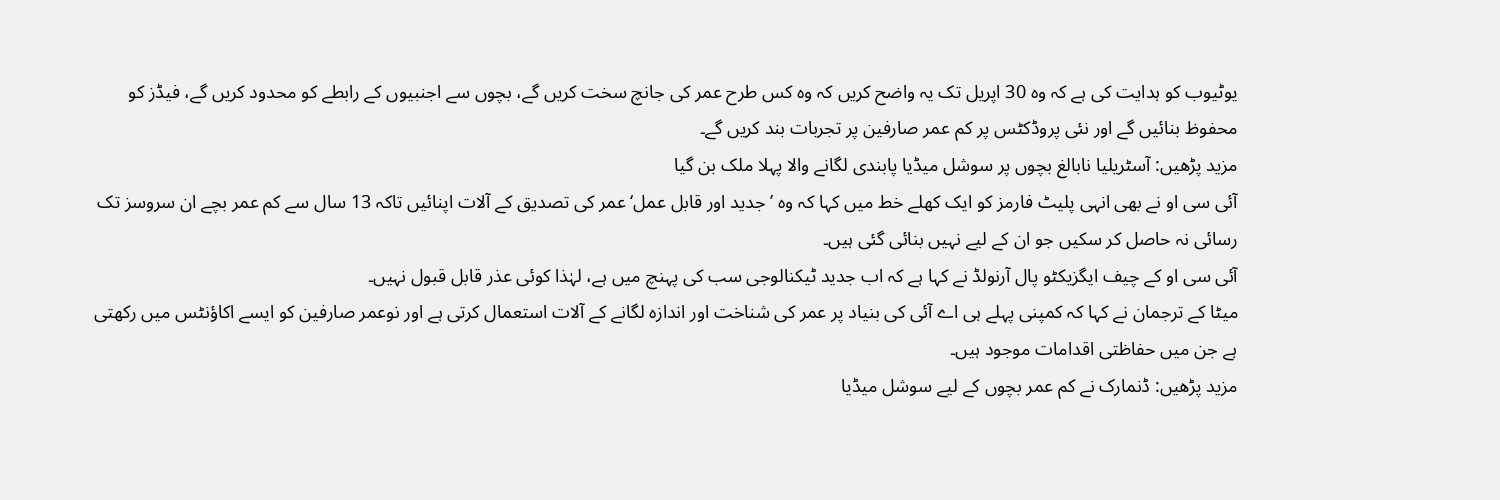یوٹیوب کو ہدایت کی ہے کہ وہ 30 اپریل تک یہ واضح کریں کہ وہ کس طرح عمر کی جانچ سخت کریں گے، بچوں سے اجنبیوں کے رابطے کو محدود کریں گے، فیڈز کو محفوظ بنائیں گے اور نئی پروڈکٹس پر کم عمر صارفین پر تجربات بند کریں گے۔
مزید پڑھیں: آسٹریلیا نابالغ بچوں پر سوشل میڈیا پابندی لگانے والا پہلا ملک بن گیا
آئی سی او نے بھی انہی پلیٹ فارمز کو ایک کھلے خط میں کہا کہ وہ ’جدید اور قابل عمل‘ عمر کی تصدیق کے آلات اپنائیں تاکہ 13 سال سے کم عمر بچے ان سروسز تک رسائی نہ حاصل کر سکیں جو ان کے لیے نہیں بنائی گئی ہیں۔
آئی سی او کے چیف ایگزیکٹو پال آرنولڈ نے کہا ہے کہ اب جدید ٹیکنالوجی سب کی پہنچ میں ہے، لہٰذا کوئی عذر قابل قبول نہیں۔
میٹا کے ترجمان نے کہا کہ کمپنی پہلے ہی اے آئی کی بنیاد پر عمر کی شناخت اور اندازہ لگانے کے آلات استعمال کرتی ہے اور نوعمر صارفین کو ایسے اکاؤنٹس میں رکھتی ہے جن میں حفاظتی اقدامات موجود ہیں۔
مزید پڑھیں: ڈنمارک نے کم عمر بچوں کے لیے سوشل میڈیا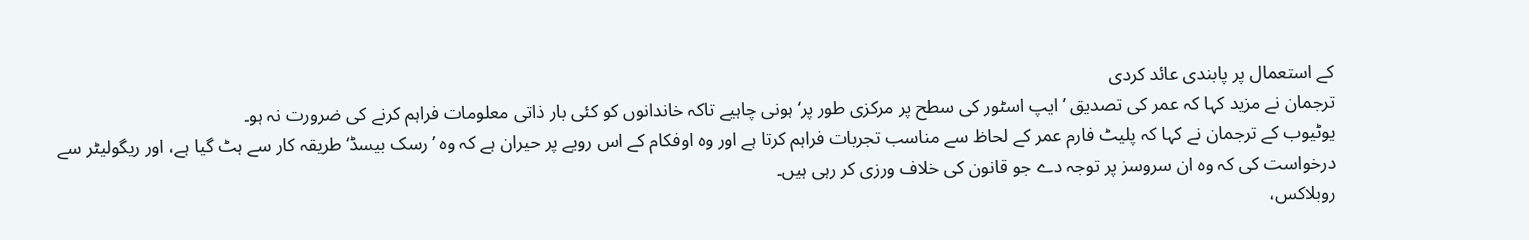کے استعمال پر پابندی عائد کردی
ترجمان نے مزید کہا کہ عمر کی تصدیق ’ایپ اسٹور کی سطح پر مرکزی طور پر‘ ہونی چاہیے تاکہ خاندانوں کو کئی بار ذاتی معلومات فراہم کرنے کی ضرورت نہ ہو۔
یوٹیوب کے ترجمان نے کہا کہ پلیٹ فارم عمر کے لحاظ سے مناسب تجربات فراہم کرتا ہے اور وہ اوفکام کے اس رویے پر حیران ہے کہ وہ ’رسک بیسڈ‘ طریقہ کار سے ہٹ گیا ہے، اور ریگولیٹر سے درخواست کی کہ وہ ان سروسز پر توجہ دے جو قانون کی خلاف ورزی کر رہی ہیں۔
روبلاکس،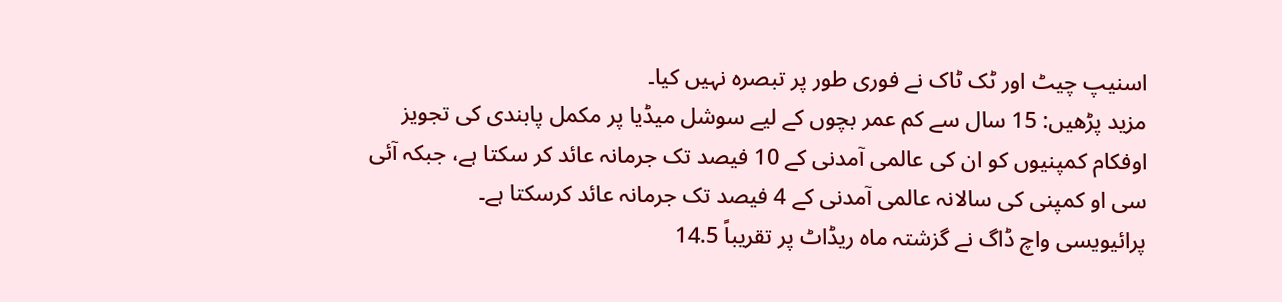اسنیپ چیٹ اور ٹک ٹاک نے فوری طور پر تبصرہ نہیں کیا۔
مزید پڑھیں: 15 سال سے کم عمر بچوں کے لیے سوشل میڈیا پر مکمل پابندی کی تجویز
اوفکام کمپنیوں کو ان کی عالمی آمدنی کے 10 فیصد تک جرمانہ عائد کر سکتا ہے، جبکہ آئی سی او کمپنی کی سالانہ عالمی آمدنی کے 4 فیصد تک جرمانہ عائد کرسکتا ہے۔
پرائیویسی واچ ڈاگ نے گزشتہ ماہ ریڈاٹ پر تقریباً 14.5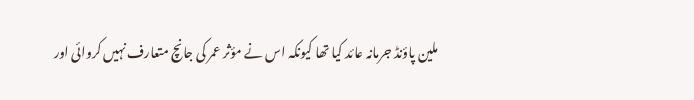ملین پاؤنڈ جرمانہ عائد کیا تھا کیونکہ اس نے مؤثر عمر کی جانچ متعارف نہیں کروائی اور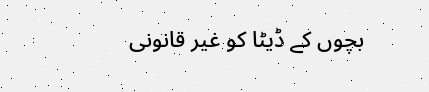بچوں کے ڈیٹا کو غیر قانونی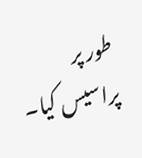طور پر پراسیس کیا۔